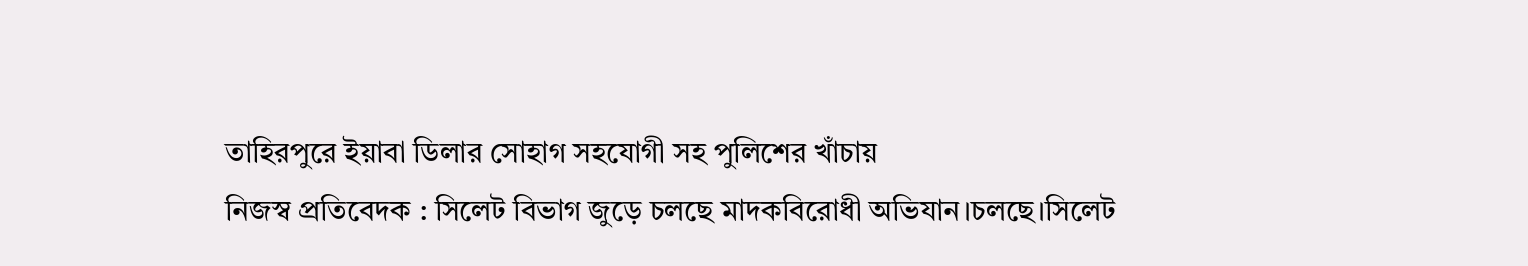তাহিরপুরে ইয়াবা ডিলার সোহাগ সহযোগী সহ পুলিশের খাঁচায়
নিজস্ব প্রতিবেদক : সিলেট বিভাগ জুড়ে চলছে মাদকবিরোধী অভিযান।চলছে।সিলেট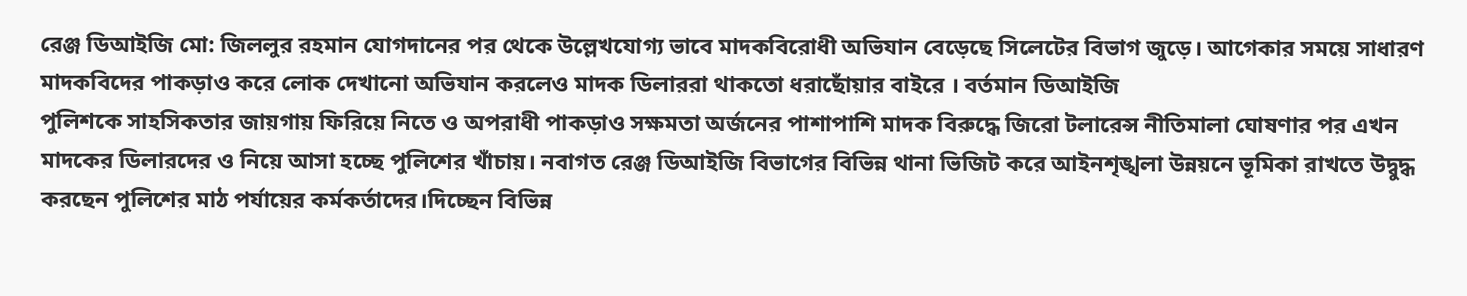রেঞ্জ ডিআইজি মো: জিললুর রহমান যোগদানের পর থেকে উল্লেখযোগ্য ভাবে মাদকবিরোধী অভিযান বেড়েছে সিলেটের বিভাগ জুড়ে। আগেকার সময়ে সাধারণ মাদকবিদের পাকড়াও করে লোক দেখানো অভিযান করলেও মাদক ডিলাররা থাকতো ধরাছোঁয়ার বাইরে । বর্তমান ডিআইজি
পুলিশকে সাহসিকতার জায়গায় ফিরিয়ে নিতে ও অপরাধী পাকড়াও সক্ষমতা অর্জনের পাশাপাশি মাদক বিরুদ্ধে জিরো টলারেন্স নীতিমালা ঘোষণার পর এখন মাদকের ডিলারদের ও নিয়ে আসা হচ্ছে পুলিশের খাঁচায়। নবাগত রেঞ্জ ডিআইজি বিভাগের বিভিন্ন থানা ভিজিট করে আইনশৃঙ্খলা উন্নয়নে ভূমিকা রাখতে উদ্বুদ্ধ করছেন পুলিশের মাঠ পর্যায়ের কর্মকর্তাদের।দিচ্ছেন বিভিন্ন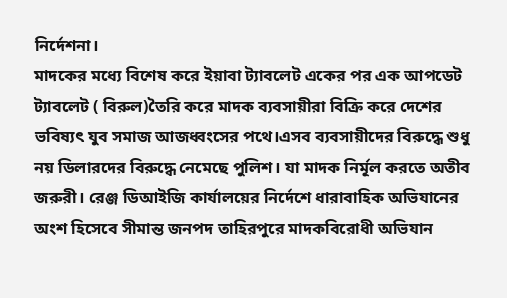নির্দেশনা।
মাদকের মধ্যে বিশেষ করে ইয়াবা ট্যাবলেট একের পর এক আপডেট ট্যাবলেট ( বিরুল)তৈরি করে মাদক ব্যবসায়ীরা বিক্রি করে দেশের ভবিষ্যৎ যুব সমাজ আজধ্বংসের পথে।এসব ব্যবসায়ীদের বিরুদ্ধে শুধু নয় ডিলারদের বিরুদ্ধে নেমেছে পুলিশ। যা মাদক নির্মূল করতে অতীব জরুরী। রেঞ্জ ডিআইজি কার্যালয়ের নির্দেশে ধারাবাহিক অভিযানের অংশ হিসেবে সীমান্ত জনপদ তাহিরপুরে মাদকবিরোধী অভিযান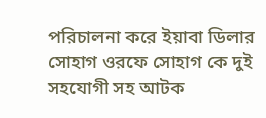পরিচালনা করে ইয়াবা ডিলার সোহাগ ওরফে সোহাগ কে দুই সহযোগী সহ আটক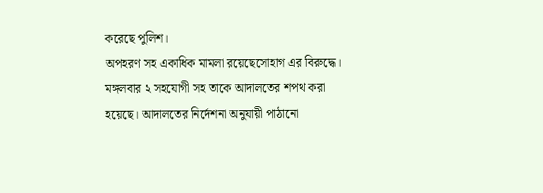করেছে পুলিশ।
অপহরণ সহ একাধিক মামলা রয়েছেসোহাগ এর বিরুদ্ধে। মঙ্গলবার ২ সহযোগী সহ তাকে আদালতের শপথ করা হয়েছে। আদালতের নির্দেশনা অনুযায়ী পাঠানো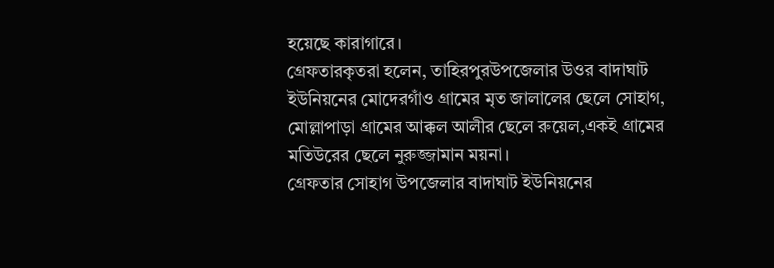হয়েছে কারাগারে।
গ্রেফতারকৃতরা হলেন, তাহিরপুরউপজেলার উওর বাদাঘাট ইউনিয়নের মোদেরগাঁও গ্রামের মৃত জালালের ছেলে সোহাগ, মোল্লাপাড়া গ্রামের আক্কল আলীর ছেলে রুয়েল,একই গ্রামের মতিউরের ছেলে নুরুজ্জামান ময়না।
গ্রেফতার সোহাগ উপজেলার বাদাঘাট ইউনিয়নের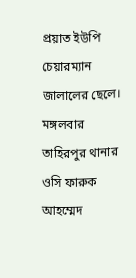প্রয়াত ইউপি চেয়ারম্যান জালালের ছেলে। মঙ্গলবার তাহিরপুর থানার ওসি ফারুক আহম্মেদ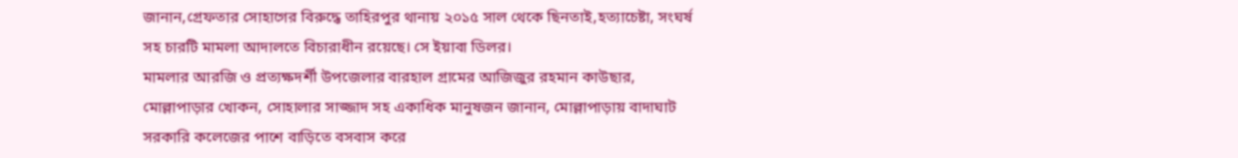জানান,গ্রেফতার সোহাগের বিরুদ্ধে তাহিরপুর থানায় ২০১৫ সাল থেকে ছিনতাই,হত্যাচেষ্টা, সংঘর্ষ সহ চারটি মামলা আদালতে বিচারাধীন রয়েছে। সে ইয়াবা ডিলর।
মামলার আরজি ও প্রত্যক্ষদর্শী উপজেলার বারহাল গ্রামের আজিজুর রহমান কাউছার, মোল্লাপাড়ার খোকন, সোহালার সাজ্জাদ সহ একাধিক মানুষজন জানান, মোল্লাপাড়ায় বাদাঘাট সরকারি কলেজের পাশে বাড়িতে বসবাস করে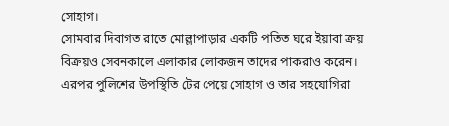সোহাগ।
সোমবার দিবাগত রাতে মোল্লাপাড়ার একটি পতিত ঘরে ইয়াবা ক্রয় বিক্রয়ও সেবনকালে এলাকার লোকজন তাদের পাকরাও করেন।
এরপর পুলিশের উপস্থিতি টের পেয়ে সোহাগ ও তার সহযোগিরা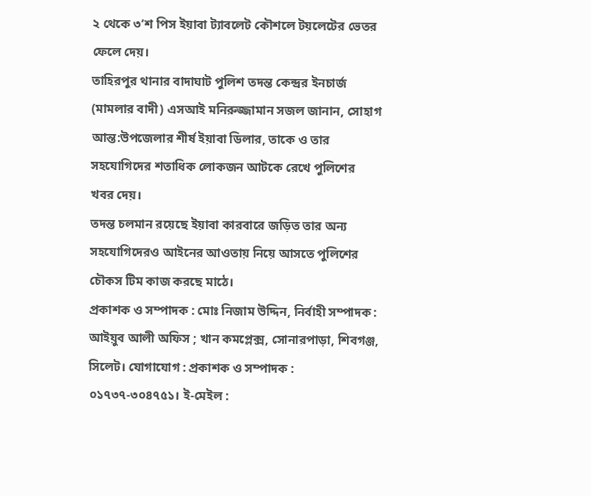২ থেকে ৩’শ পিস ইয়াবা ট্যাবলেট কৌশলে টয়লেটের ভেতর ফেলে দেয়।
তাহিরপুর থানার বাদাঘাট পুলিশ তদন্ত কেন্দ্রর ইনচার্জ (মামলার বাদী) এসআই মনিরুজ্জামান সজল জানান, সোহাগ আন্ত:উপজেলার শীর্ষ ইয়াবা ডিলার, তাকে ও তার সহযোগিদের শতাধিক লোকজন আটকে রেখে পুলিশের খবর দেয়।
তদন্ত চলমান রয়েছে ইয়াবা কারবারে জড়িত তার অন্য সহযোগিদেরও আইনের আওতায় নিয়ে আসতে পুলিশের চৌকস টিম কাজ করছে মাঠে।
প্রকাশক ও সম্পাদক : মোঃ নিজাম উদ্দিন, নির্বাহী সম্পাদক : আইয়ুব আলী অফিস ; খান কমপ্লেক্স, সোনারপাড়া, শিবগঞ্জ, সিলেট। যোগাযোগ : প্রকাশক ও সম্পাদক : ০১৭৩৭-৩০৪৭৫১। ই-মেইল :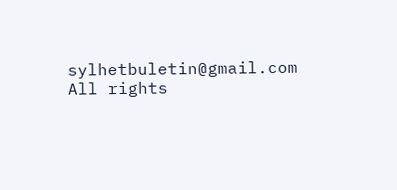sylhetbuletin@gmail.com
All rights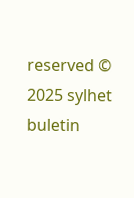reserved © 2025 sylhet buletin